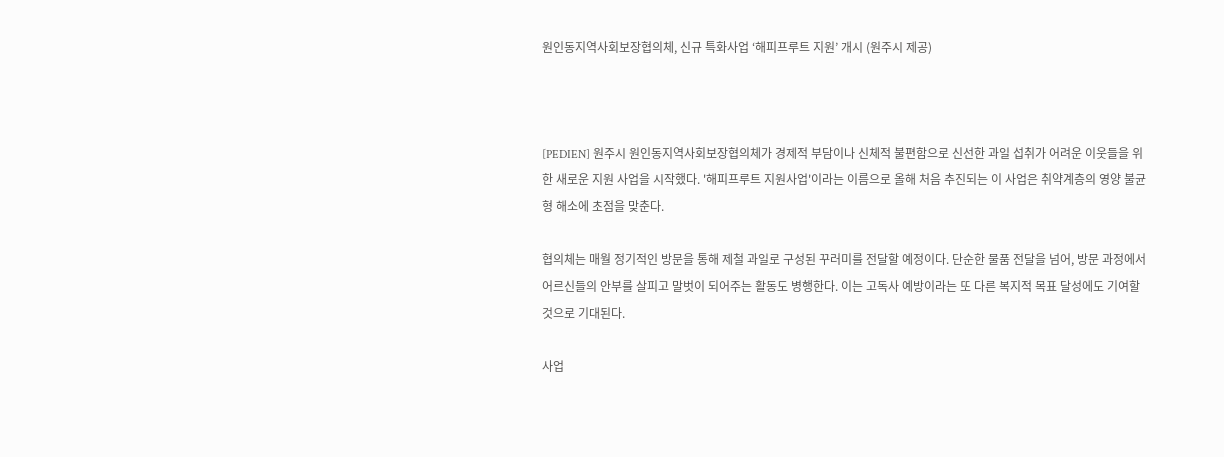원인동지역사회보장협의체, 신규 특화사업 ‘해피프루트 지원’ 개시 (원주시 제공)



[PEDIEN] 원주시 원인동지역사회보장협의체가 경제적 부담이나 신체적 불편함으로 신선한 과일 섭취가 어려운 이웃들을 위한 새로운 지원 사업을 시작했다. '해피프루트 지원사업'이라는 이름으로 올해 처음 추진되는 이 사업은 취약계층의 영양 불균형 해소에 초점을 맞춘다.

협의체는 매월 정기적인 방문을 통해 제철 과일로 구성된 꾸러미를 전달할 예정이다. 단순한 물품 전달을 넘어, 방문 과정에서 어르신들의 안부를 살피고 말벗이 되어주는 활동도 병행한다. 이는 고독사 예방이라는 또 다른 복지적 목표 달성에도 기여할 것으로 기대된다.

사업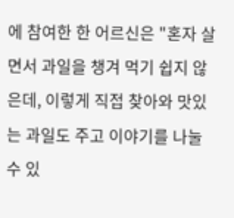에 참여한 한 어르신은 "혼자 살면서 과일을 챙겨 먹기 쉽지 않은데, 이렇게 직접 찾아와 맛있는 과일도 주고 이야기를 나눌 수 있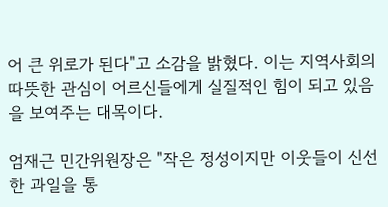어 큰 위로가 된다"고 소감을 밝혔다. 이는 지역사회의 따뜻한 관심이 어르신들에게 실질적인 힘이 되고 있음을 보여주는 대목이다.

엄재근 민간위원장은 "작은 정성이지만 이웃들이 신선한 과일을 통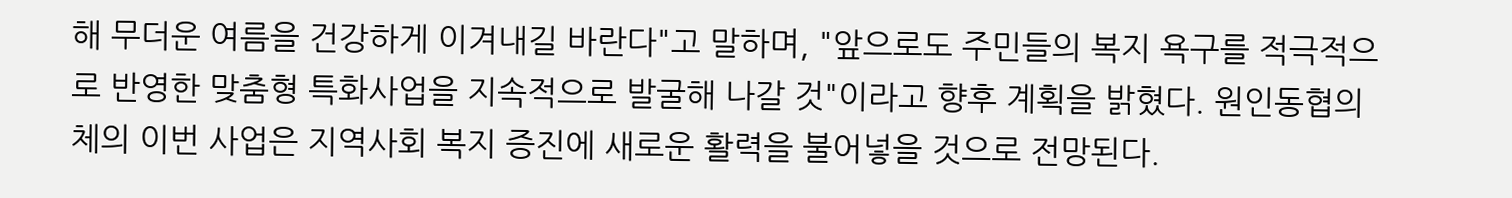해 무더운 여름을 건강하게 이겨내길 바란다"고 말하며, "앞으로도 주민들의 복지 욕구를 적극적으로 반영한 맞춤형 특화사업을 지속적으로 발굴해 나갈 것"이라고 향후 계획을 밝혔다. 원인동협의체의 이번 사업은 지역사회 복지 증진에 새로운 활력을 불어넣을 것으로 전망된다.